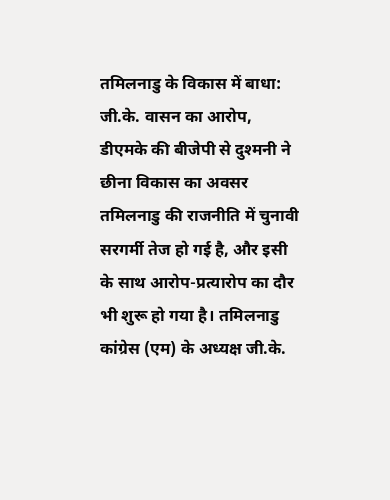तमिलनाडु के विकास में बाधा: जी.के. वासन का आरोप, डीएमके की बीजेपी से दुश्मनी ने छीना विकास का अवसर
तमिलनाडु की राजनीति में चुनावी सरगर्मी तेज हो गई है, और इसी के साथ आरोप-प्रत्यारोप का दौर भी शुरू हो गया है। तमिलनाडु कांग्रेस (एम) के अध्यक्ष जी.के.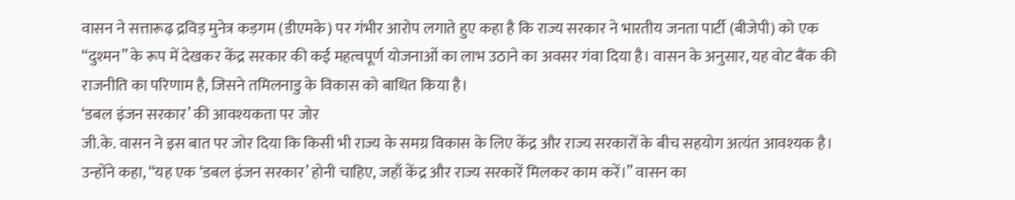वासन ने सत्तारूढ़ द्रविड़ मुनेत्र कड़गम (डीएमके) पर गंभीर आरोप लगाते हुए कहा है कि राज्य सरकार ने भारतीय जनता पार्टी (बीजेपी) को एक “दुश्मन” के रूप में देखकर केंद्र सरकार की कई महत्वपूर्ण योजनाओं का लाभ उठाने का अवसर गंवा दिया है। वासन के अनुसार, यह वोट बैंक की राजनीति का परिणाम है, जिसने तमिलनाडु के विकास को बाधित किया है।
‘डबल इंजन सरकार’ की आवश्यकता पर जोर
जी.के. वासन ने इस बात पर जोर दिया कि किसी भी राज्य के समग्र विकास के लिए केंद्र और राज्य सरकारों के बीच सहयोग अत्यंत आवश्यक है। उन्होंने कहा, “यह एक ‘डबल इंजन सरकार’ होनी चाहिए, जहाँ केंद्र और राज्य सरकारें मिलकर काम करें।” वासन का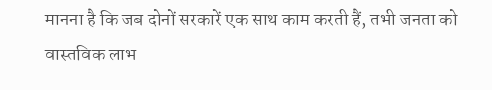मानना है कि जब दोनों सरकारें एक साथ काम करती हैं, तभी जनता को वास्तविक लाभ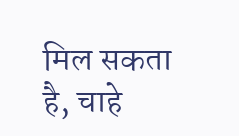मिल सकता है, चाहे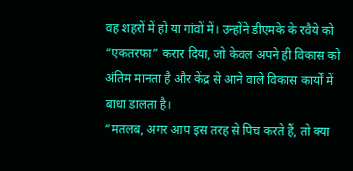वह शहरों में हो या गांवों में। उन्होंने डीएमके के रवैये को “एकतरफा” करार दिया, जो केवल अपने ही विकास को अंतिम मानता है और केंद्र से आने वाले विकास कार्यों में बाधा डालता है।
“मतलब, अगर आप इस तरह से पिच करते हैं, तो क्या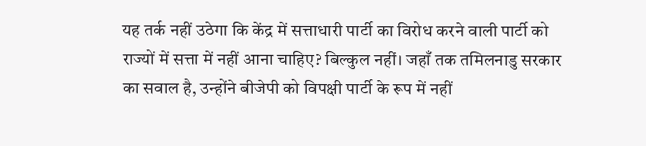यह तर्क नहीं उठेगा कि केंद्र में सत्ताधारी पार्टी का विरोध करने वाली पार्टी को राज्यों में सत्ता में नहीं आना चाहिए? बिल्कुल नहीं। जहाँ तक तमिलनाडु सरकार का सवाल है, उन्होंने बीजेपी को विपक्षी पार्टी के रूप में नहीं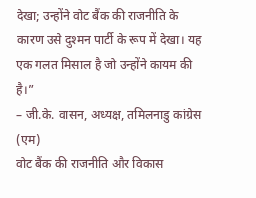देखा; उन्होंने वोट बैंक की राजनीति के कारण उसे दुश्मन पार्टी के रूप में देखा। यह एक गलत मिसाल है जो उन्होंने कायम की है।”
– जी.के. वासन, अध्यक्ष, तमिलनाडु कांग्रेस (एम)
वोट बैंक की राजनीति और विकास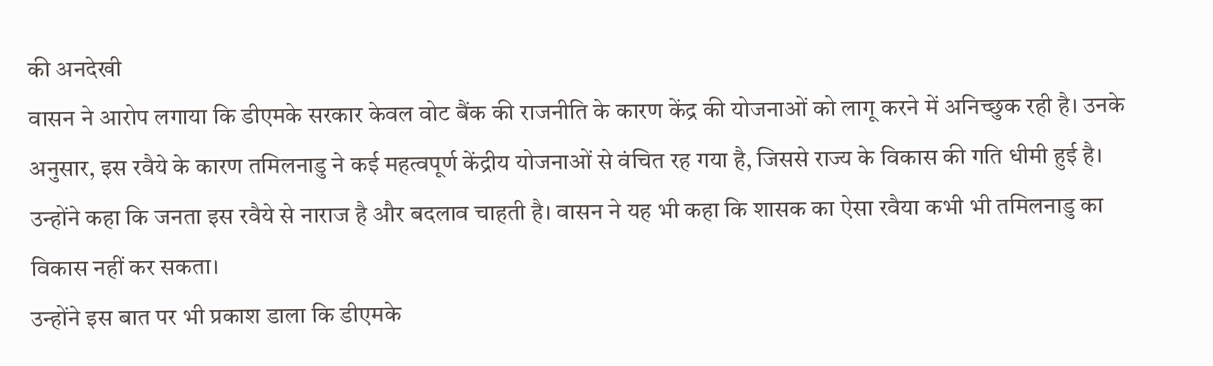की अनदेखी
वासन ने आरोप लगाया कि डीएमके सरकार केवल वोट बैंक की राजनीति के कारण केंद्र की योजनाओं को लागू करने में अनिच्छुक रही है। उनके अनुसार, इस रवैये के कारण तमिलनाडु ने कई महत्वपूर्ण केंद्रीय योजनाओं से वंचित रह गया है, जिससे राज्य के विकास की गति धीमी हुई है। उन्होंने कहा कि जनता इस रवैये से नाराज है और बदलाव चाहती है। वासन ने यह भी कहा कि शासक का ऐसा रवैया कभी भी तमिलनाडु का विकास नहीं कर सकता।
उन्होंने इस बात पर भी प्रकाश डाला कि डीएमके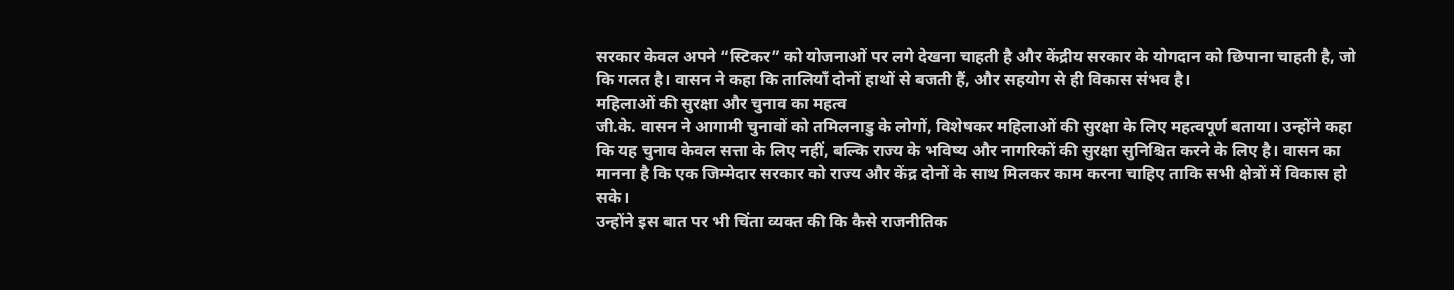सरकार केवल अपने “स्टिकर” को योजनाओं पर लगे देखना चाहती है और केंद्रीय सरकार के योगदान को छिपाना चाहती है, जो कि गलत है। वासन ने कहा कि तालियाँ दोनों हाथों से बजती हैं, और सहयोग से ही विकास संभव है।
महिलाओं की सुरक्षा और चुनाव का महत्व
जी.के. वासन ने आगामी चुनावों को तमिलनाडु के लोगों, विशेषकर महिलाओं की सुरक्षा के लिए महत्वपूर्ण बताया। उन्होंने कहा कि यह चुनाव केवल सत्ता के लिए नहीं, बल्कि राज्य के भविष्य और नागरिकों की सुरक्षा सुनिश्चित करने के लिए है। वासन का मानना है कि एक जिम्मेदार सरकार को राज्य और केंद्र दोनों के साथ मिलकर काम करना चाहिए ताकि सभी क्षेत्रों में विकास हो सके।
उन्होंने इस बात पर भी चिंता व्यक्त की कि कैसे राजनीतिक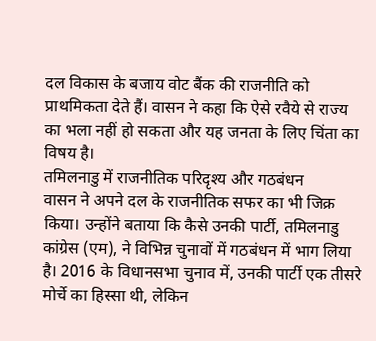दल विकास के बजाय वोट बैंक की राजनीति को प्राथमिकता देते हैं। वासन ने कहा कि ऐसे रवैये से राज्य का भला नहीं हो सकता और यह जनता के लिए चिंता का विषय है।
तमिलनाडु में राजनीतिक परिदृश्य और गठबंधन
वासन ने अपने दल के राजनीतिक सफर का भी जिक्र किया। उन्होंने बताया कि कैसे उनकी पार्टी, तमिलनाडु कांग्रेस (एम), ने विभिन्न चुनावों में गठबंधन में भाग लिया है। 2016 के विधानसभा चुनाव में, उनकी पार्टी एक तीसरे मोर्चे का हिस्सा थी, लेकिन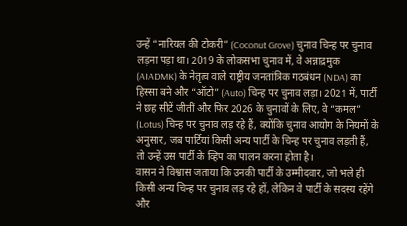उन्हें “नारियल की टोकरी” (Coconut Grove) चुनाव चिन्ह पर चुनाव लड़ना पड़ा था। 2019 के लोकसभा चुनाव में, वे अन्नाद्रमुक (AIADMK) के नेतृत्व वाले राष्ट्रीय जनतांत्रिक गठबंधन (NDA) का हिस्सा बने और “ऑटो” (Auto) चिन्ह पर चुनाव लड़ा। 2021 में, पार्टी ने छह सीटें जीतीं और फिर 2026 के चुनावों के लिए, वे “कमल” (Lotus) चिन्ह पर चुनाव लड़ रहे हैं, क्योंकि चुनाव आयोग के नियमों के अनुसार, जब पार्टियां किसी अन्य पार्टी के चिन्ह पर चुनाव लड़ती हैं, तो उन्हें उस पार्टी के व्हिप का पालन करना होता है।
वासन ने विश्वास जताया कि उनकी पार्टी के उम्मीदवार, जो भले ही किसी अन्य चिन्ह पर चुनाव लड़ रहे हों, लेकिन वे पार्टी के सदस्य रहेंगे और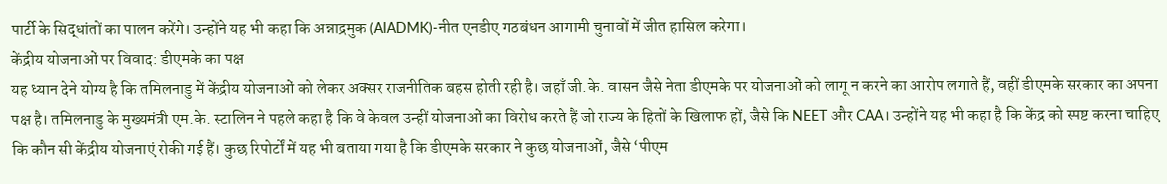पार्टी के सिद्धांतों का पालन करेंगे। उन्होंने यह भी कहा कि अन्नाद्रमुक (AIADMK)-नीत एनडीए गठबंधन आगामी चुनावों में जीत हासिल करेगा।
केंद्रीय योजनाओं पर विवाद: डीएमके का पक्ष
यह ध्यान देने योग्य है कि तमिलनाडु में केंद्रीय योजनाओं को लेकर अक्सर राजनीतिक बहस होती रही है। जहाँ जी.के. वासन जैसे नेता डीएमके पर योजनाओं को लागू न करने का आरोप लगाते हैं, वहीं डीएमके सरकार का अपना पक्ष है। तमिलनाडु के मुख्यमंत्री एम.के. स्टालिन ने पहले कहा है कि वे केवल उन्हीं योजनाओं का विरोध करते हैं जो राज्य के हितों के खिलाफ हों, जैसे कि NEET और CAA। उन्होंने यह भी कहा है कि केंद्र को स्पष्ट करना चाहिए कि कौन सी केंद्रीय योजनाएं रोकी गई हैं। कुछ रिपोर्टों में यह भी बताया गया है कि डीएमके सरकार ने कुछ योजनाओं, जैसे ‘पीएम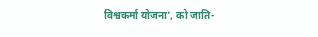विश्वकर्मा योजना’, को जाति-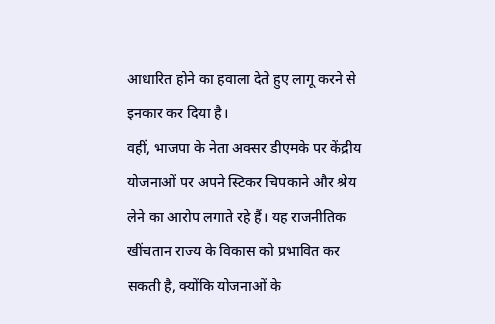आधारित होने का हवाला देते हुए लागू करने से इनकार कर दिया है।
वहीं, भाजपा के नेता अक्सर डीएमके पर केंद्रीय योजनाओं पर अपने स्टिकर चिपकाने और श्रेय लेने का आरोप लगाते रहे हैं। यह राजनीतिक खींचतान राज्य के विकास को प्रभावित कर सकती है, क्योंकि योजनाओं के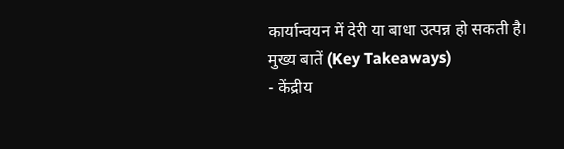कार्यान्वयन में देरी या बाधा उत्पन्न हो सकती है।
मुख्य बातें (Key Takeaways)
- केंद्रीय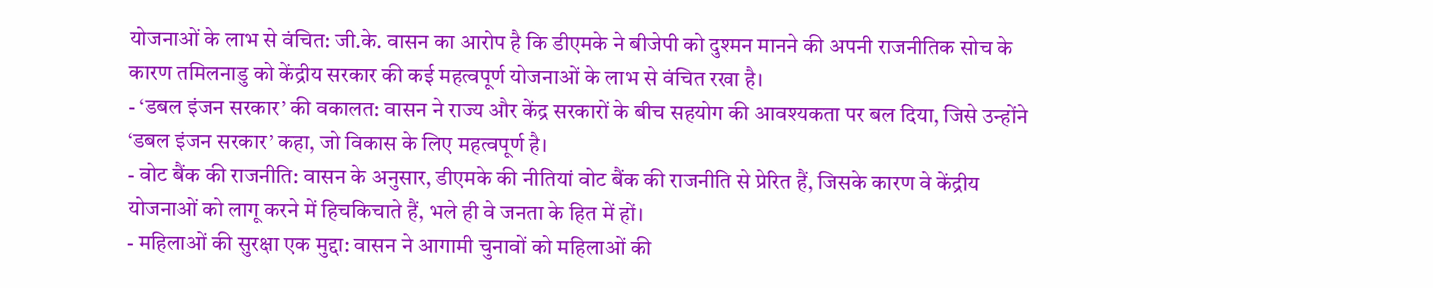योजनाओं के लाभ से वंचित: जी.के. वासन का आरोप है कि डीएमके ने बीजेपी को दुश्मन मानने की अपनी राजनीतिक सोच के कारण तमिलनाडु को केंद्रीय सरकार की कई महत्वपूर्ण योजनाओं के लाभ से वंचित रखा है।
- ‘डबल इंजन सरकार’ की वकालत: वासन ने राज्य और केंद्र सरकारों के बीच सहयोग की आवश्यकता पर बल दिया, जिसे उन्होंने ‘डबल इंजन सरकार’ कहा, जो विकास के लिए महत्वपूर्ण है।
- वोट बैंक की राजनीति: वासन के अनुसार, डीएमके की नीतियां वोट बैंक की राजनीति से प्रेरित हैं, जिसके कारण वे केंद्रीय योजनाओं को लागू करने में हिचकिचाते हैं, भले ही वे जनता के हित में हों।
- महिलाओं की सुरक्षा एक मुद्दा: वासन ने आगामी चुनावों को महिलाओं की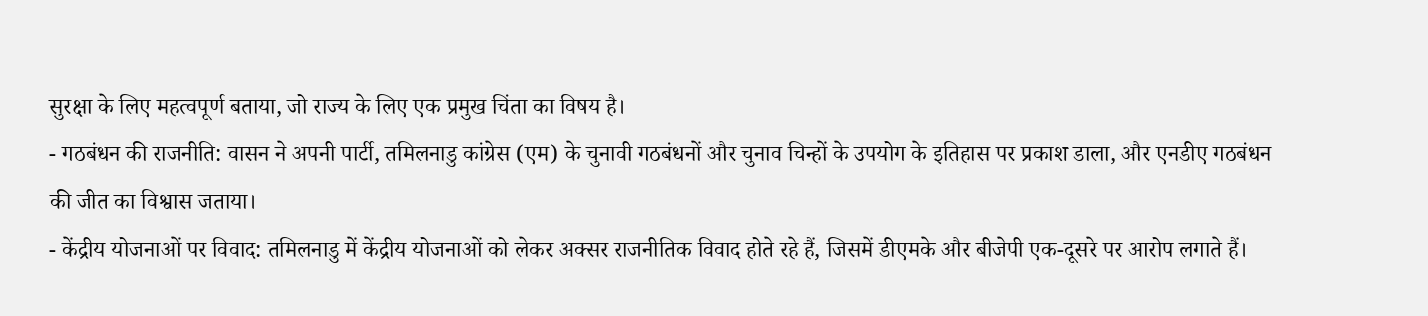सुरक्षा के लिए महत्वपूर्ण बताया, जो राज्य के लिए एक प्रमुख चिंता का विषय है।
- गठबंधन की राजनीति: वासन ने अपनी पार्टी, तमिलनाडु कांग्रेस (एम) के चुनावी गठबंधनों और चुनाव चिन्हों के उपयोग के इतिहास पर प्रकाश डाला, और एनडीए गठबंधन की जीत का विश्वास जताया।
- केंद्रीय योजनाओं पर विवाद: तमिलनाडु में केंद्रीय योजनाओं को लेकर अक्सर राजनीतिक विवाद होते रहे हैं, जिसमें डीएमके और बीजेपी एक-दूसरे पर आरोप लगाते हैं।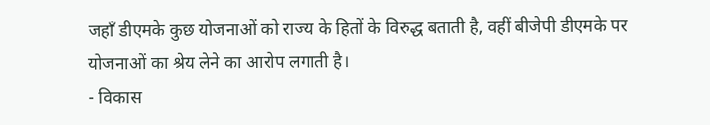जहाँ डीएमके कुछ योजनाओं को राज्य के हितों के विरुद्ध बताती है, वहीं बीजेपी डीएमके पर योजनाओं का श्रेय लेने का आरोप लगाती है।
- विकास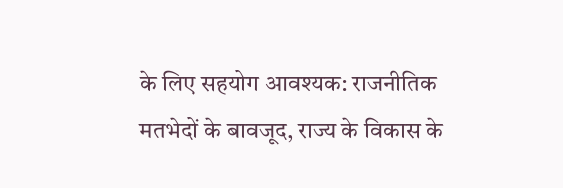के लिए सहयोग आवश्यक: राजनीतिक मतभेदों के बावजूद, राज्य के विकास के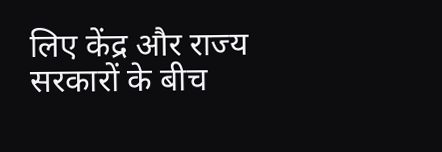लिए केंद्र और राज्य सरकारों के बीच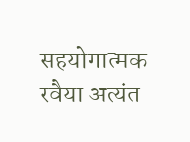सहयोगात्मक रवैया अत्यंत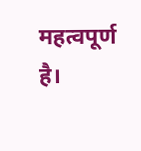महत्वपूर्ण है।